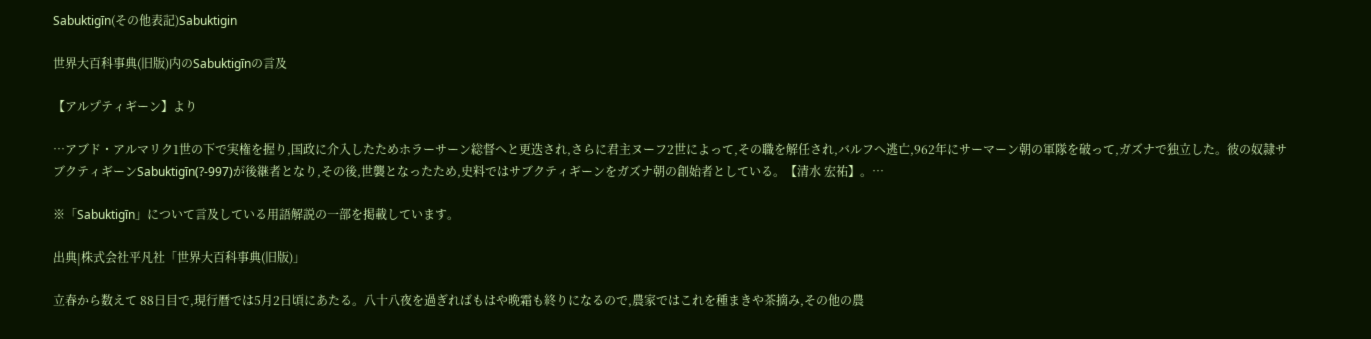Sabuktigīn(その他表記)Sabuktigin

世界大百科事典(旧版)内のSabuktigīnの言及

【アルプティギーン】より

…アブド・アルマリク1世の下で実権を握り,国政に介入したためホラーサーン総督へと更迭され,さらに君主ヌーフ2世によって,その職を解任され,バルフへ逃亡,962年にサーマーン朝の軍隊を破って,ガズナで独立した。彼の奴隷サブクティギーンSabuktigīn(?‐997)が後継者となり,その後,世襲となったため,史料ではサブクティギーンをガズナ朝の創始者としている。【清水 宏祐】。…

※「Sabuktigīn」について言及している用語解説の一部を掲載しています。

出典|株式会社平凡社「世界大百科事典(旧版)」

立春から数えて 88日目で,現行暦では5月2日頃にあたる。八十八夜を過ぎればもはや晩霜も終りになるので,農家ではこれを種まきや茶摘み,その他の農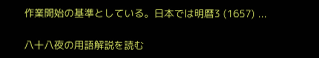作業開始の基準としている。日本では明暦3 (1657) ...

八十八夜の用語解説を読む